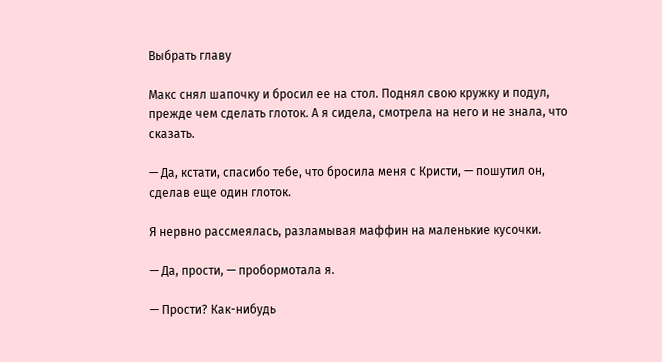Выбрать главу

Макс снял шапочку и бросил ее на стол. Поднял свою кружку и подул, прежде чем сделать глоток. А я сидела, смотрела на него и не знала, что сказать.

— Да, кстати, спасибо тебе, что бросила меня с Кристи, — пошутил он, сделав еще один глоток.

Я нервно рассмеялась, разламывая маффин на маленькие кусочки.

— Да, прости, — пробормотала я.

— Прости? Как-нибудь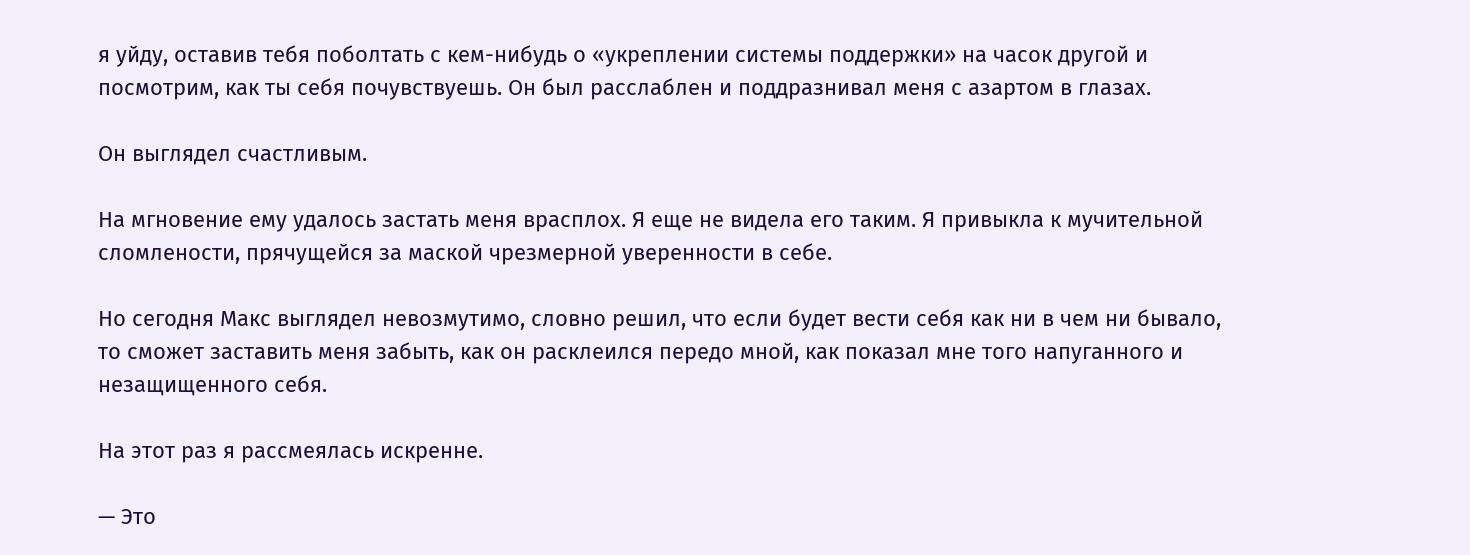я уйду, оставив тебя поболтать с кем-нибудь о «укреплении системы поддержки» на часок другой и посмотрим, как ты себя почувствуешь. Он был расслаблен и поддразнивал меня с азартом в глазах.

Он выглядел счастливым.

На мгновение ему удалось застать меня врасплох. Я еще не видела его таким. Я привыкла к мучительной сломлености, прячущейся за маской чрезмерной уверенности в себе.

Но сегодня Макс выглядел невозмутимо, словно решил, что если будет вести себя как ни в чем ни бывало, то сможет заставить меня забыть, как он расклеился передо мной, как показал мне того напуганного и незащищенного себя.

На этот раз я рассмеялась искренне.

— Это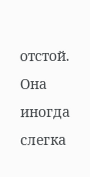отстой. Она иногда слегка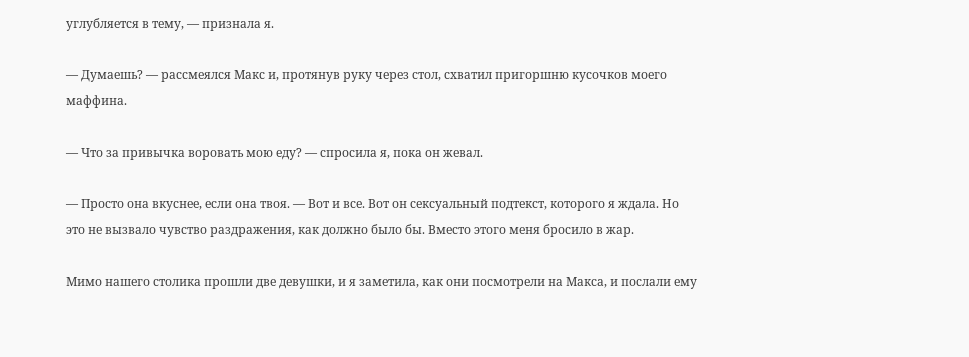углубляется в тему, — признала я.

— Думаешь? — рассмеялся Макс и, протянув руку через стол, схватил пригоршню кусочков моего маффина.

— Что за привычка воровать мою еду? — спросила я, пока он жевал.

— Просто она вкуснее, если она твоя. — Вот и все. Вот он сексуальный подтекст, которого я ждала. Но это не вызвало чувство раздражения, как должно было бы. Вместо этого меня бросило в жар.

Мимо нашего столика прошли две девушки, и я заметила, как они посмотрели на Макса, и послали ему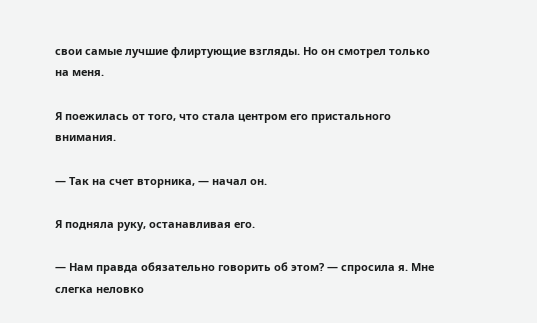свои самые лучшие флиртующие взгляды. Но он смотрел только на меня.

Я поежилась от того, что стала центром его пристального внимания.

— Так на счет вторника, — начал он.

Я подняла руку, останавливая его.

— Нам правда обязательно говорить об этом? — спросила я. Мне слегка неловко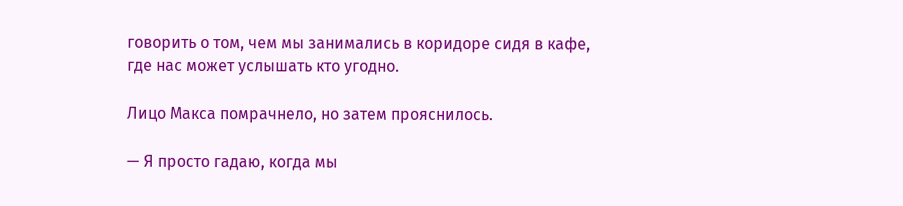говорить о том, чем мы занимались в коридоре сидя в кафе, где нас может услышать кто угодно.

Лицо Макса помрачнело, но затем прояснилось.

— Я просто гадаю, когда мы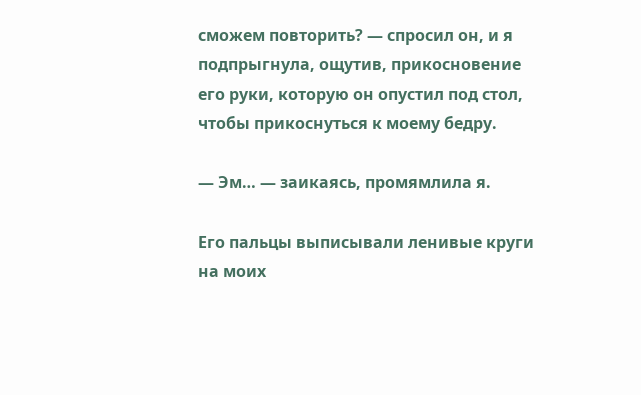сможем повторить? — спросил он, и я подпрыгнула, ощутив, прикосновение его руки, которую он опустил под стол, чтобы прикоснуться к моему бедру.

— Эм… — заикаясь, промямлила я.

Его пальцы выписывали ленивые круги на моих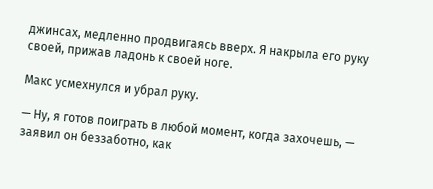джинсах, медленно продвигаясь вверх. Я накрыла его руку своей, прижав ладонь к своей ноге.

Макс усмехнулся и убрал руку.

— Ну, я готов поиграть в любой момент, когда захочешь, — заявил он беззаботно, как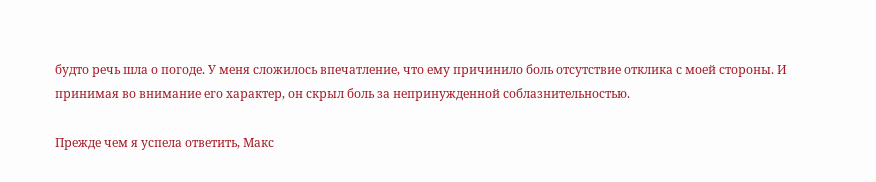будто речь шла о погоде. У меня сложилось впечатление, что ему причинило боль отсутствие отклика с моей стороны. И принимая во внимание его характер, он скрыл боль за непринужденной соблазнительностью.

Прежде чем я успела ответить, Макс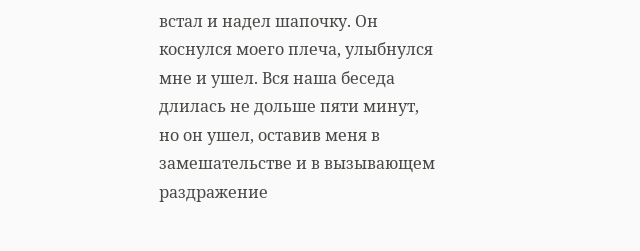встал и надел шапочку. Он коснулся моего плеча, улыбнулся мне и ушел. Вся наша беседа длилась не дольше пяти минут, но он ушел, оставив меня в замешательстве и в вызывающем раздражение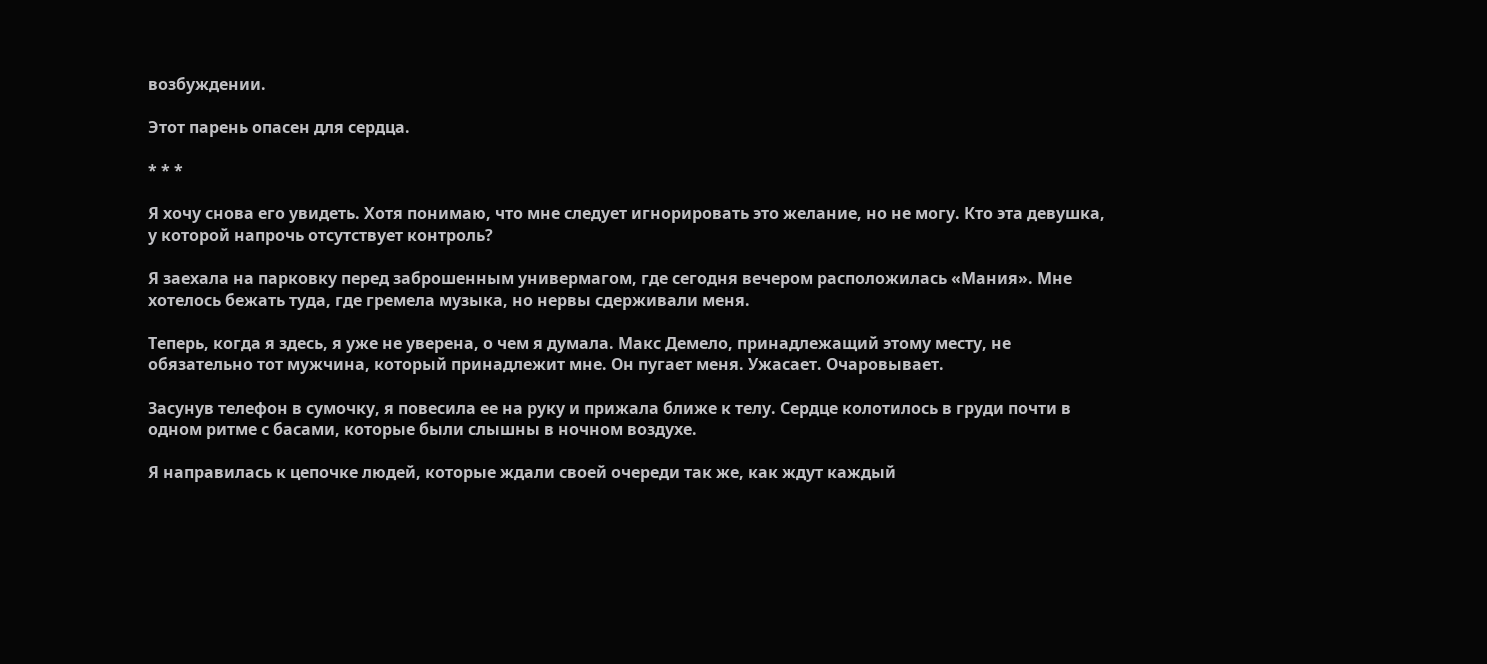возбуждении.

Этот парень опасен для сердца.

* * *

Я хочу снова его увидеть. Хотя понимаю, что мне следует игнорировать это желание, но не могу. Кто эта девушка, у которой напрочь отсутствует контроль?

Я заехала на парковку перед заброшенным универмагом, где сегодня вечером расположилась «Мания». Мне хотелось бежать туда, где гремела музыка, но нервы сдерживали меня.

Теперь, когда я здесь, я уже не уверена, о чем я думала. Макс Демело, принадлежащий этому месту, не обязательно тот мужчина, который принадлежит мне. Он пугает меня. Ужасает. Очаровывает.

Засунув телефон в сумочку, я повесила ее на руку и прижала ближе к телу. Сердце колотилось в груди почти в одном ритме с басами, которые были слышны в ночном воздухе.

Я направилась к цепочке людей, которые ждали своей очереди так же, как ждут каждый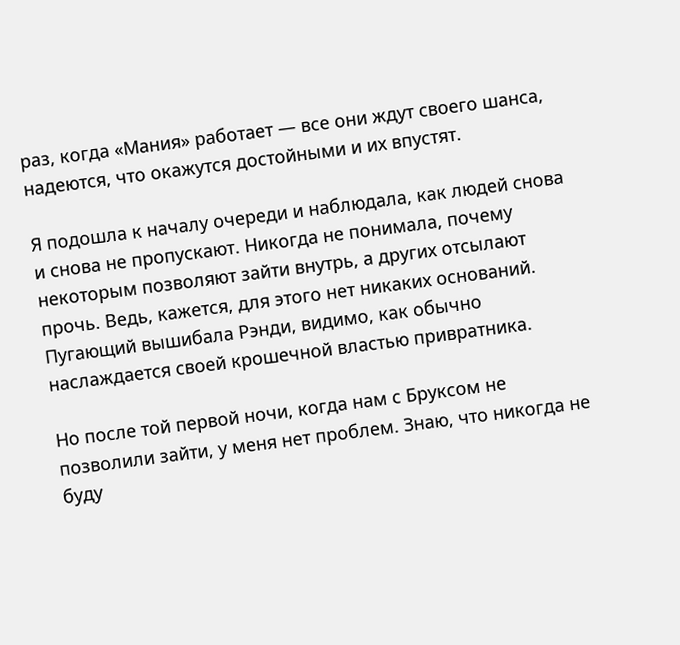раз, когда «Мания» работает — все они ждут своего шанса, надеются, что окажутся достойными и их впустят.

Я подошла к началу очереди и наблюдала, как людей снова и снова не пропускают. Никогда не понимала, почему некоторым позволяют зайти внутрь, а других отсылают прочь. Ведь, кажется, для этого нет никаких оснований. Пугающий вышибала Рэнди, видимо, как обычно наслаждается своей крошечной властью привратника.

Но после той первой ночи, когда нам с Бруксом не позволили зайти, у меня нет проблем. Знаю, что никогда не буду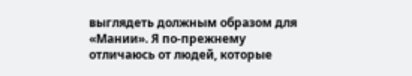выглядеть должным образом для «Мании». Я по-прежнему отличаюсь от людей, которые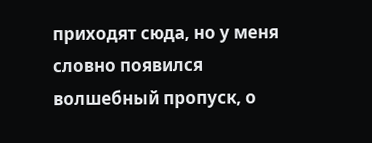приходят сюда, но у меня словно появился волшебный пропуск, о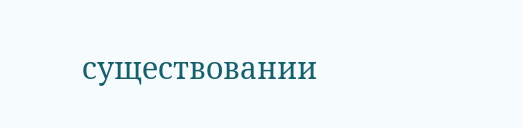существовании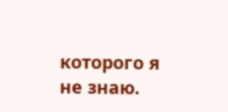которого я не знаю.